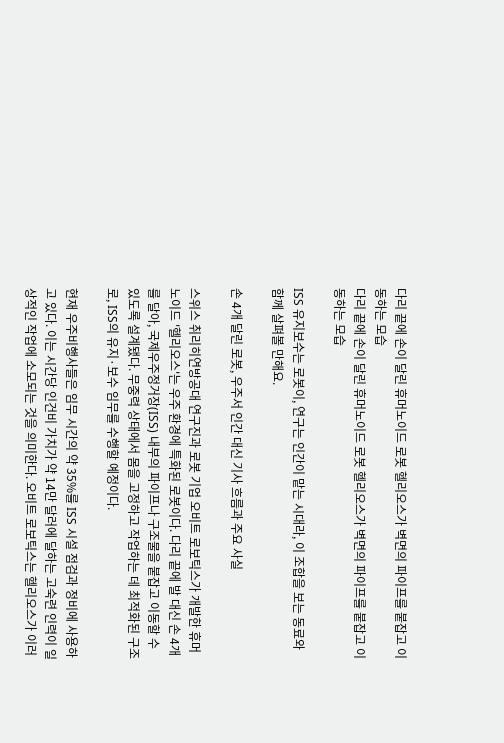다리 끝에 손이 달린 휴머노이드 로봇 헬리오스가 벽면의 파이프를 붙잡고 이동하는 모습
다리 끝에 손이 달린 휴머노이드 로봇 헬리오스가 벽면의 파이프를 붙잡고 이동하는 모습

ISS 유지보수는 로봇이, 연구는 인간이 맡는 시대라, 이 조합을 보는 동료와 함께 살펴볼 만해요.

손 4개 달린 로봇, 우주서 인간 대신 기사 흐름과 주요 사실

스위스 취리히연방공대 연구진과 로봇 기업 오비트 로보틱스가 개발한 휴머노이드 '헬리오스'는 우주 환경에 특화된 로봇이다. 다리 끝에 발 대신 손 4개를 달아, 국제우주정거장(ISS) 내부의 파이프나 구조물을 붙잡고 이동할 수 있도록 설계됐다. 무중력 상태에서 몸을 고정하고 작업하는 데 최적화된 구조로, ISS의 유지·보수 임무를 수행할 예정이다.

현재 우주비행사들은 임무 시간의 약 35%를 ISS 시설 점검과 정비에 사용하고 있다. 이는 시간당 인건비 가치가 약 14만 달러에 달하는 고숙련 인력이 일상적인 작업에 소모되는 것을 의미한다. 오비트 로보틱스는 헬리오스가 이러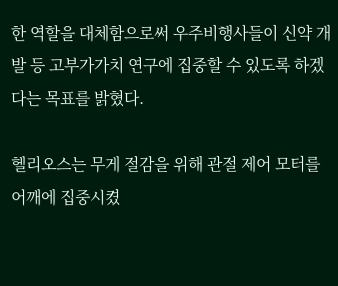한 역할을 대체함으로써 우주비행사들이 신약 개발 등 고부가가치 연구에 집중할 수 있도록 하겠다는 목표를 밝혔다.

헬리오스는 무게 절감을 위해 관절 제어 모터를 어깨에 집중시켰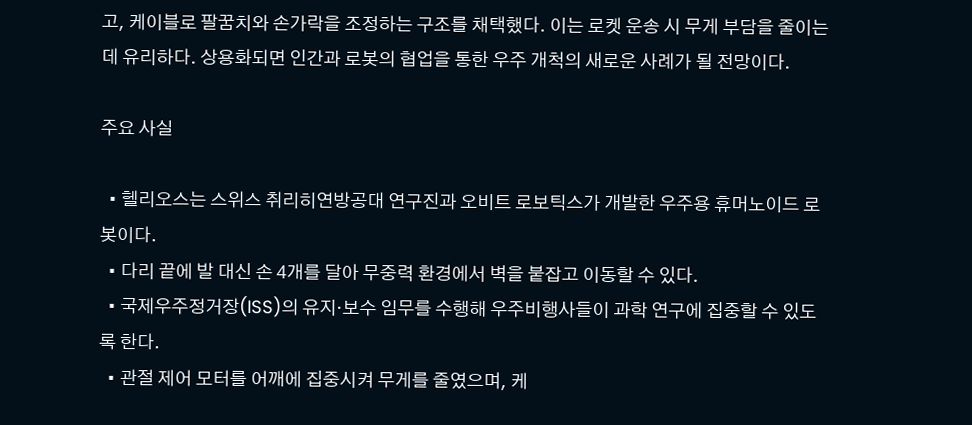고, 케이블로 팔꿈치와 손가락을 조정하는 구조를 채택했다. 이는 로켓 운송 시 무게 부담을 줄이는 데 유리하다. 상용화되면 인간과 로봇의 협업을 통한 우주 개척의 새로운 사례가 될 전망이다.

주요 사실

  • 헬리오스는 스위스 취리히연방공대 연구진과 오비트 로보틱스가 개발한 우주용 휴머노이드 로봇이다.
  • 다리 끝에 발 대신 손 4개를 달아 무중력 환경에서 벽을 붙잡고 이동할 수 있다.
  • 국제우주정거장(ISS)의 유지·보수 임무를 수행해 우주비행사들이 과학 연구에 집중할 수 있도록 한다.
  • 관절 제어 모터를 어깨에 집중시켜 무게를 줄였으며, 케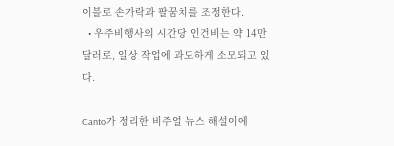이블로 손가락과 팔꿈치를 조정한다.
  • 우주비행사의 시간당 인건비는 약 14만 달러로, 일상 작업에 과도하게 소모되고 있다.

Canto가 정리한 비주얼 뉴스 해설이에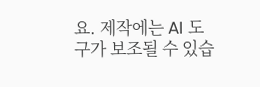요. 제작에는 AI 도구가 보조될 수 있습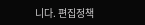니다. 편집정책